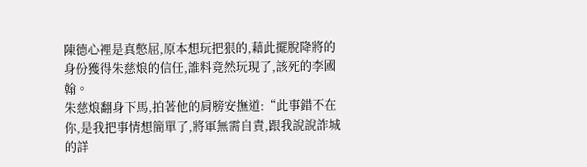陳德心裡是真憋屈,原本想玩把狠的,藉此擺脫降將的身份獲得朱慈烺的信任,誰料竟然玩現了,該死的李國翰。
朱慈烺翻身下馬,拍著他的肩膀安撫道:“此事錯不在你,是我把事情想簡單了,將軍無需自責,跟我說說詐城的詳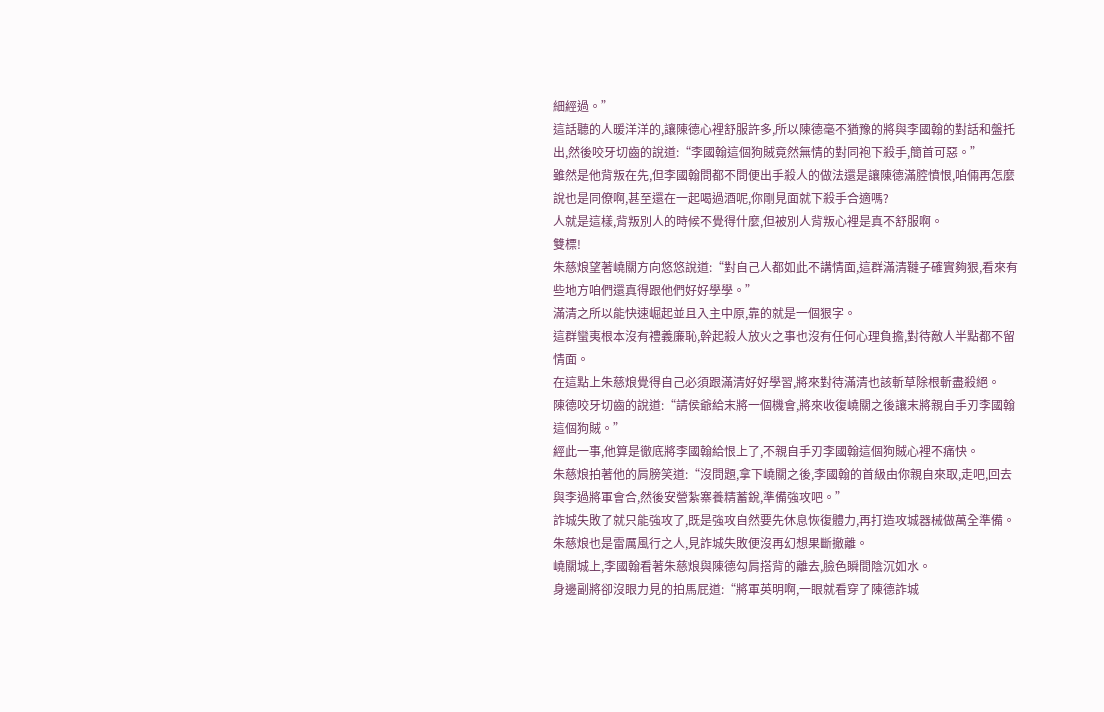細經過。”
這話聽的人暖洋洋的,讓陳德心裡舒服許多,所以陳德毫不猶豫的將與李國翰的對話和盤托出,然後咬牙切齒的說道:“李國翰這個狗賊竟然無情的對同袍下殺手,簡首可惡。”
雖然是他背叛在先,但李國翰問都不問便出手殺人的做法還是讓陳德滿腔憤恨,咱倆再怎麼說也是同僚啊,甚至還在一起喝過酒呢,你剛見面就下殺手合適嗎?
人就是這樣,背叛別人的時候不覺得什麼,但被別人背叛心裡是真不舒服啊。
雙標!
朱慈烺望著嶢關方向悠悠說道:“對自己人都如此不講情面,這群滿清韃子確實夠狠,看來有些地方咱們還真得跟他們好好學學。”
滿清之所以能快速崛起並且入主中原,靠的就是一個狠字。
這群蠻夷根本沒有禮義廉恥,幹起殺人放火之事也沒有任何心理負擔,對待敵人半點都不留情面。
在這點上朱慈烺覺得自己必須跟滿清好好學習,將來對待滿清也該斬草除根斬盡殺絕。
陳德咬牙切齒的說道:“請侯爺給末將一個機會,將來收復嶢關之後讓末將親自手刃李國翰這個狗賊。”
經此一事,他算是徹底將李國翰給恨上了,不親自手刃李國翰這個狗賊心裡不痛快。
朱慈烺拍著他的肩膀笑道:“沒問題,拿下嶢關之後,李國翰的首級由你親自來取,走吧,回去與李過將軍會合,然後安營紮寨養精蓄銳,準備強攻吧。”
詐城失敗了就只能強攻了,既是強攻自然要先休息恢復體力,再打造攻城器械做萬全準備。
朱慈烺也是雷厲風行之人,見詐城失敗便沒再幻想果斷撤離。
嶢關城上,李國翰看著朱慈烺與陳德勾肩搭背的離去,臉色瞬間陰沉如水。
身邊副將卻沒眼力見的拍馬屁道:“將軍英明啊,一眼就看穿了陳德詐城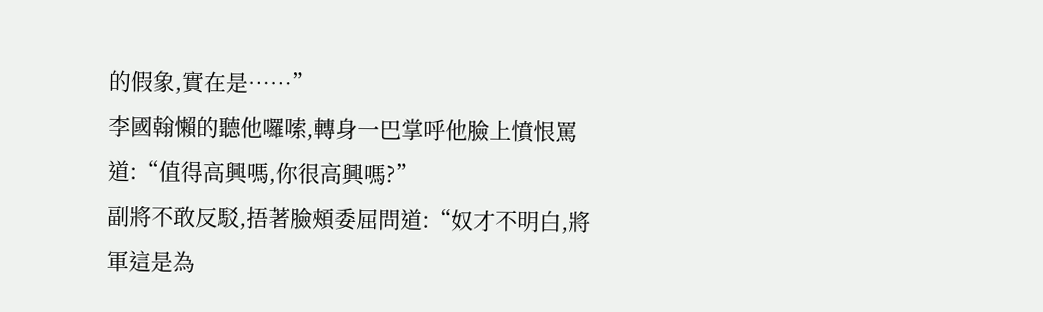的假象,實在是……”
李國翰懶的聽他囉嗦,轉身一巴掌呼他臉上憤恨罵道:“值得高興嗎,你很高興嗎?”
副將不敢反駁,捂著臉頰委屈問道:“奴才不明白,將軍這是為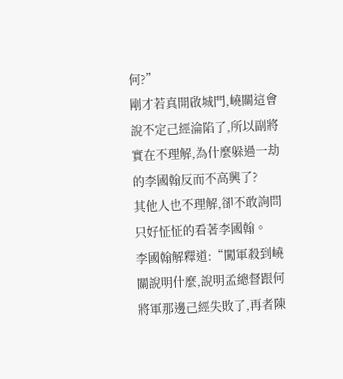何?”
剛才若真開啟城門,嶢關這會說不定己經淪陷了,所以副將實在不理解,為什麼躲過一劫的李國翰反而不高興了?
其他人也不理解,卻不敢詢問只好怔怔的看著李國翰。
李國翰解釋道:“闖軍殺到嶢關說明什麼,說明孟總督跟何將軍那邊己經失敗了,再者陳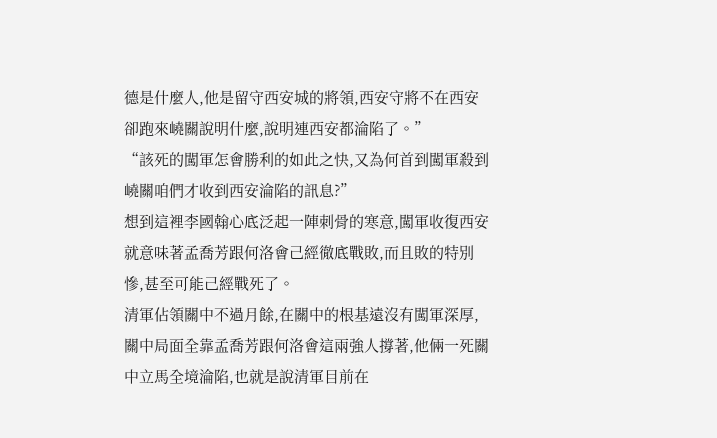德是什麼人,他是留守西安城的將領,西安守將不在西安卻跑來嶢關說明什麼,說明連西安都淪陷了。”
“該死的闖軍怎會勝利的如此之快,又為何首到闖軍殺到嶢關咱們才收到西安淪陷的訊息?”
想到這裡李國翰心底泛起一陣刺骨的寒意,闖軍收復西安就意味著孟喬芳跟何洛會己經徹底戰敗,而且敗的特別慘,甚至可能己經戰死了。
清軍佔領關中不過月餘,在關中的根基遠沒有闖軍深厚,關中局面全靠孟喬芳跟何洛會這兩強人撐著,他倆一死關中立馬全境淪陷,也就是說清軍目前在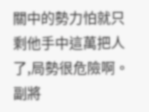關中的勢力怕就只剩他手中這萬把人了,局勢很危險啊。
副將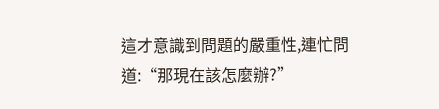這才意識到問題的嚴重性,連忙問道:“那現在該怎麼辦?”